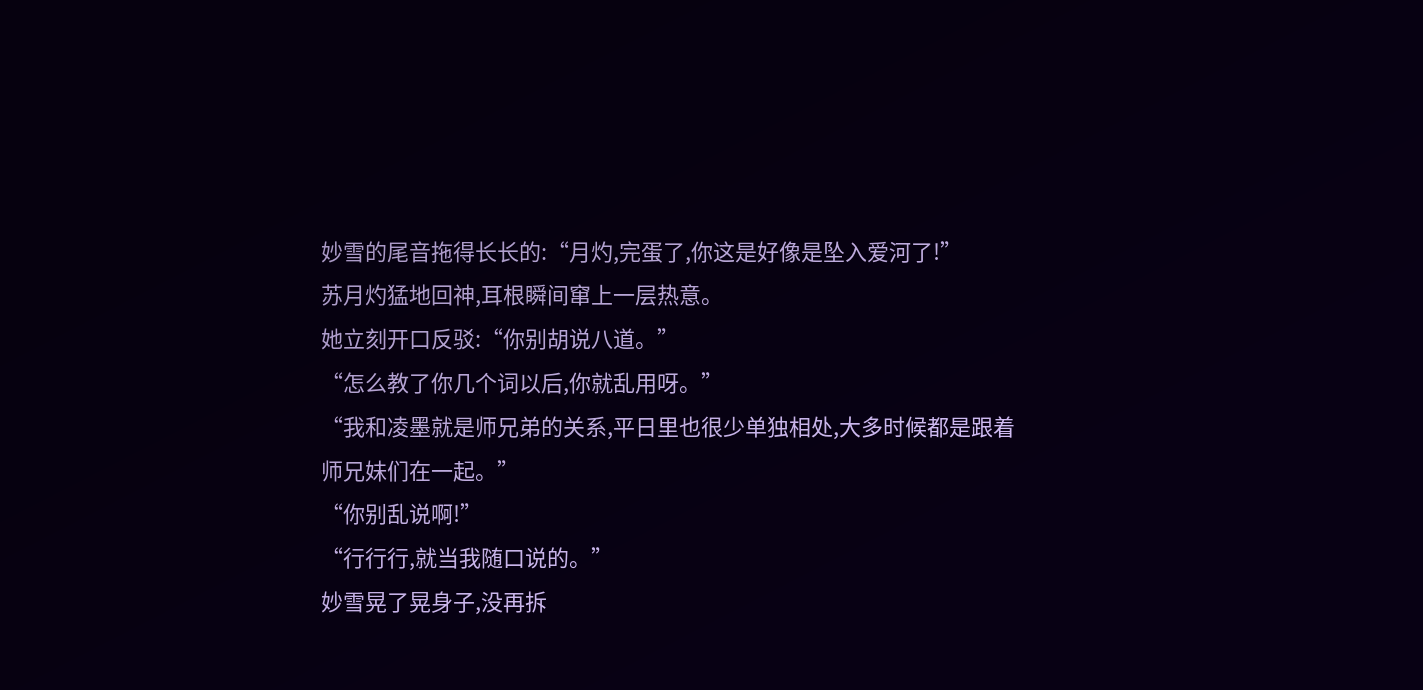妙雪的尾音拖得长长的:“月灼,完蛋了,你这是好像是坠入爱河了!”
苏月灼猛地回神,耳根瞬间窜上一层热意。
她立刻开口反驳:“你别胡说八道。”
“怎么教了你几个词以后,你就乱用呀。”
“我和凌墨就是师兄弟的关系,平日里也很少单独相处,大多时候都是跟着师兄妹们在一起。”
“你别乱说啊!”
“行行行,就当我随口说的。”
妙雪晃了晃身子,没再拆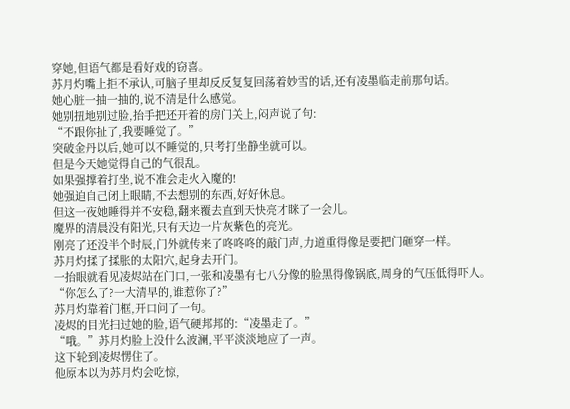穿她,但语气都是看好戏的窃喜。
苏月灼嘴上拒不承认,可脑子里却反反复复回荡着妙雪的话,还有凌墨临走前那句话。
她心脏一抽一抽的,说不清是什么感觉。
她别扭地别过脸,抬手把还开着的房门关上,闷声说了句:
“不跟你扯了,我要睡觉了。”
突破金丹以后,她可以不睡觉的,只考打坐静坐就可以。
但是今天她觉得自己的气很乱。
如果强撑着打坐,说不准会走火入魔的!
她强迫自己闭上眼睛,不去想别的东西,好好休息。
但这一夜她睡得并不安稳,翻来覆去直到天快亮才眯了一会儿。
魔界的清晨没有阳光,只有天边一片灰紫色的亮光。
刚亮了还没半个时辰,门外就传来了咚咚咚的敲门声,力道重得像是要把门砸穿一样。
苏月灼揉了揉胀的太阳穴,起身去开门。
一抬眼就看见凌烬站在门口,一张和凌墨有七八分像的脸黑得像锅底,周身的气压低得吓人。
“你怎么了?一大清早的,谁惹你了?”
苏月灼靠着门框,开口问了一句。
凌烬的目光扫过她的脸,语气硬邦邦的:“凌墨走了。”
“哦。”苏月灼脸上没什么波澜,平平淡淡地应了一声。
这下轮到凌烬愣住了。
他原本以为苏月灼会吃惊,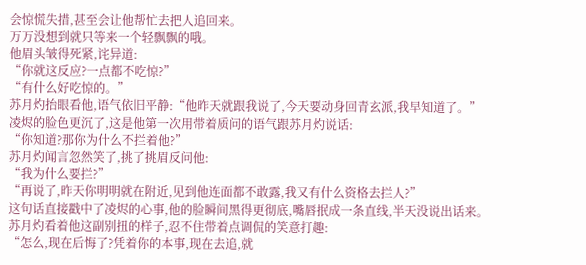会惊慌失措,甚至会让他帮忙去把人追回来。
万万没想到就只等来一个轻飘飘的哦。
他眉头皱得死紧,诧异道:
“你就这反应?一点都不吃惊?”
“有什么好吃惊的。”
苏月灼抬眼看他,语气依旧平静:“他昨天就跟我说了,今天要动身回青玄派,我早知道了。”
凌烬的脸色更沉了,这是他第一次用带着质问的语气跟苏月灼说话:
“你知道?那你为什么不拦着他?”
苏月灼闻言忽然笑了,挑了挑眉反问他:
“我为什么要拦?”
“再说了,昨天你明明就在附近,见到他连面都不敢露,我又有什么资格去拦人?”
这句话直接戳中了凌烬的心事,他的脸瞬间黑得更彻底,嘴唇抿成一条直线,半天没说出话来。
苏月灼看着他这副别扭的样子,忍不住带着点调侃的笑意打趣:
“怎么,现在后悔了?凭着你的本事,现在去追,就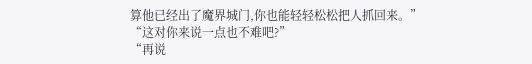算他已经出了魔界城门,你也能轻轻松松把人抓回来。”
“这对你来说一点也不难吧?”
“再说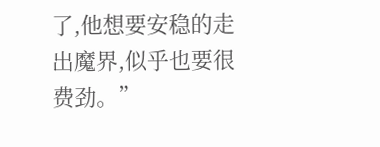了,他想要安稳的走出魔界,似乎也要很费劲。”